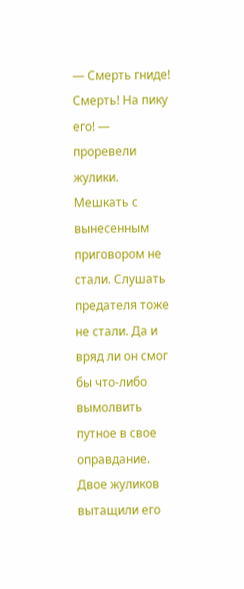— Смерть гниде! Смерть! На пику его! — проревели жулики.
Мешкать с вынесенным приговором не стали. Слушать предателя тоже не стали. Да и вряд ли он смог бы что-либо вымолвить путное в свое оправдание.
Двое жуликов вытащили его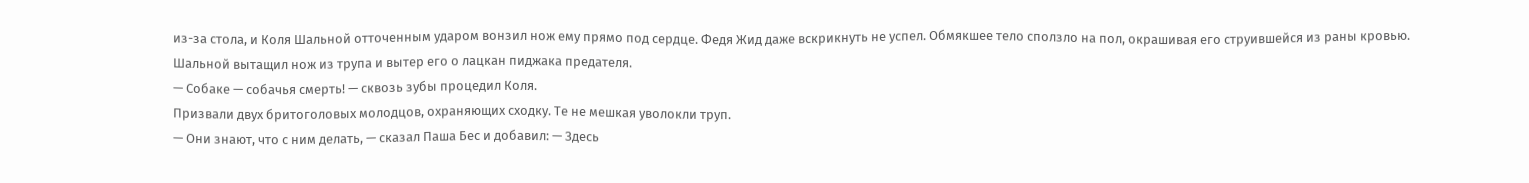из-за стола, и Коля Шальной отточенным ударом вонзил нож ему прямо под сердце. Федя Жид даже вскрикнуть не успел. Обмякшее тело сползло на пол, окрашивая его струившейся из раны кровью.
Шальной вытащил нож из трупа и вытер его о лацкан пиджака предателя.
— Собаке — собачья смерть! — сквозь зубы процедил Коля.
Призвали двух бритоголовых молодцов, охраняющих сходку. Те не мешкая уволокли труп.
— Они знают, что с ним делать, — сказал Паша Бес и добавил: — Здесь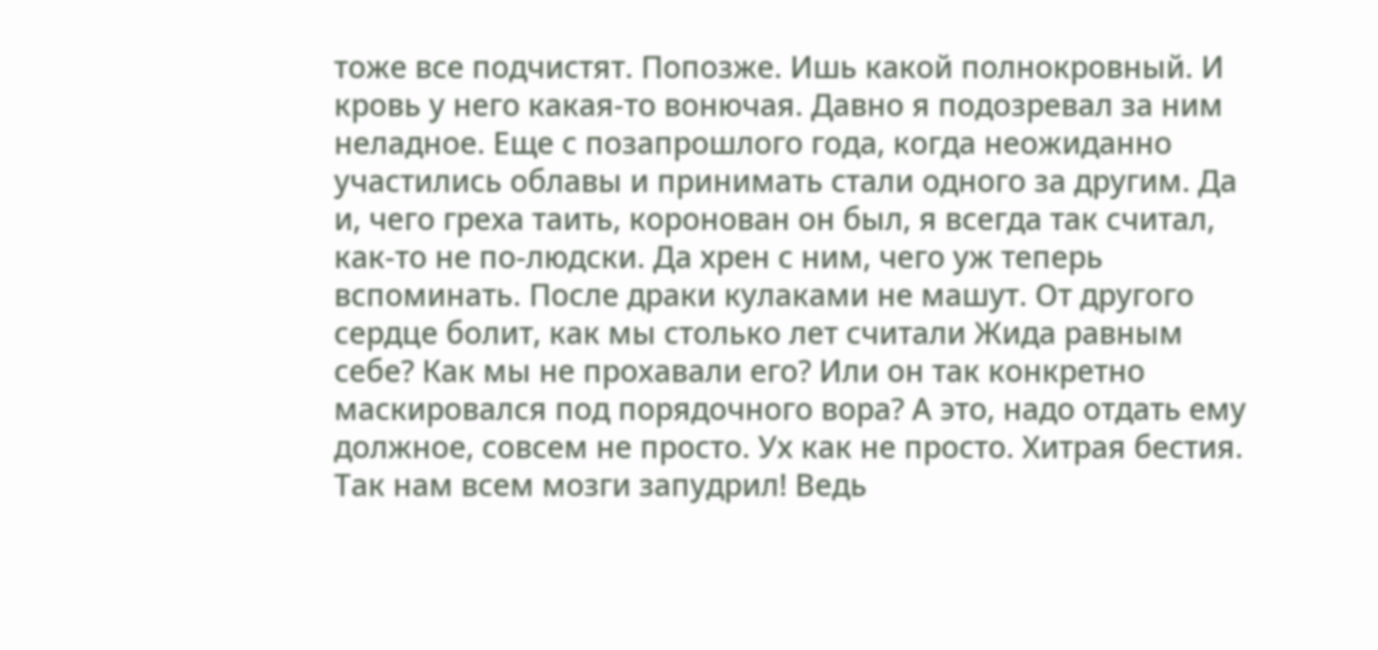тоже все подчистят. Попозже. Ишь какой полнокровный. И кровь у него какая-то вонючая. Давно я подозревал за ним неладное. Еще с позапрошлого года, когда неожиданно участились облавы и принимать стали одного за другим. Да и, чего греха таить, коронован он был, я всегда так считал, как-то не по-людски. Да хрен с ним, чего уж теперь вспоминать. После драки кулаками не машут. От другого сердце болит, как мы столько лет считали Жида равным себе? Как мы не прохавали его? Или он так конкретно маскировался под порядочного вора? А это, надо отдать ему должное, совсем не просто. Ух как не просто. Хитрая бестия. Так нам всем мозги запудрил! Ведь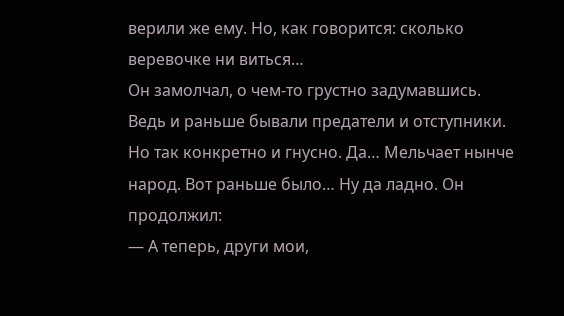верили же ему. Но, как говорится: сколько веревочке ни виться…
Он замолчал, о чем-то грустно задумавшись. Ведь и раньше бывали предатели и отступники. Но так конкретно и гнусно. Да… Мельчает нынче народ. Вот раньше было… Ну да ладно. Он продолжил:
— А теперь, други мои,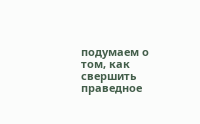подумаем о том, как свершить праведное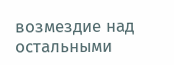возмездие над остальными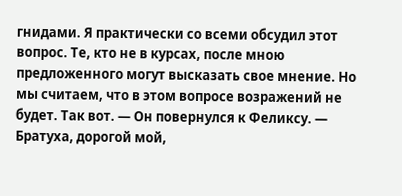гнидами. Я практически со всеми обсудил этот вопрос. Те, кто не в курсах, после мною предложенного могут высказать свое мнение. Но мы считаем, что в этом вопросе возражений не будет. Так вот. — Он повернулся к Феликсу. — Братуха, дорогой мой,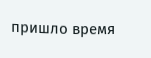пришло время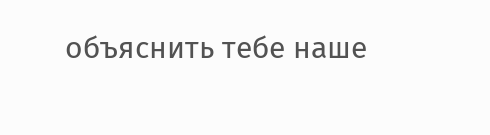объяснить тебе наше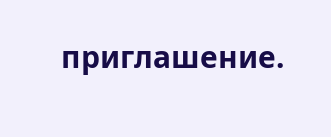приглашение.